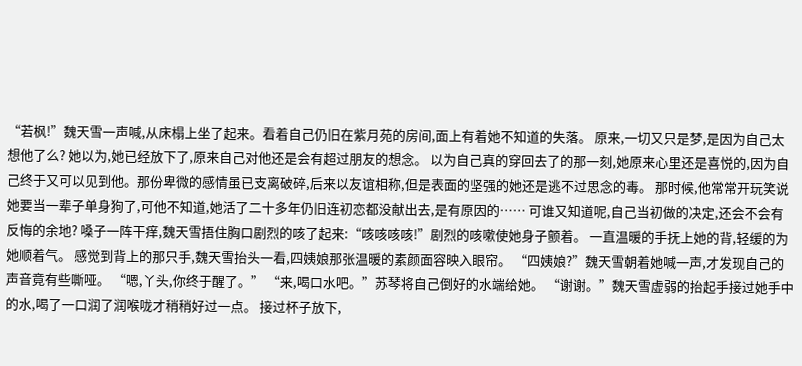“若枫!”魏天雪一声喊,从床榻上坐了起来。看着自己仍旧在紫月苑的房间,面上有着她不知道的失落。 原来,一切又只是梦,是因为自己太想他了么? 她以为,她已经放下了,原来自己对他还是会有超过朋友的想念。 以为自己真的穿回去了的那一刻,她原来心里还是喜悦的,因为自己终于又可以见到他。那份卑微的感情虽已支离破碎,后来以友谊相称,但是表面的坚强的她还是逃不过思念的毒。 那时候,他常常开玩笑说她要当一辈子单身狗了,可他不知道,她活了二十多年仍旧连初恋都没献出去,是有原因的…… 可谁又知道呢,自己当初做的决定,还会不会有反悔的余地? 嗓子一阵干痒,魏天雪捂住胸口剧烈的咳了起来:“咳咳咳咳!”剧烈的咳嗽使她身子颤着。 一直温暖的手抚上她的背,轻缓的为她顺着气。 感觉到背上的那只手,魏天雪抬头一看,四姨娘那张温暖的素颜面容映入眼帘。 “四姨娘?”魏天雪朝着她喊一声,才发现自己的声音竟有些嘶哑。 “嗯,丫头,你终于醒了。” “来,喝口水吧。”苏琴将自己倒好的水端给她。 “谢谢。”魏天雪虚弱的抬起手接过她手中的水,喝了一口润了润喉咙才稍稍好过一点。 接过杯子放下,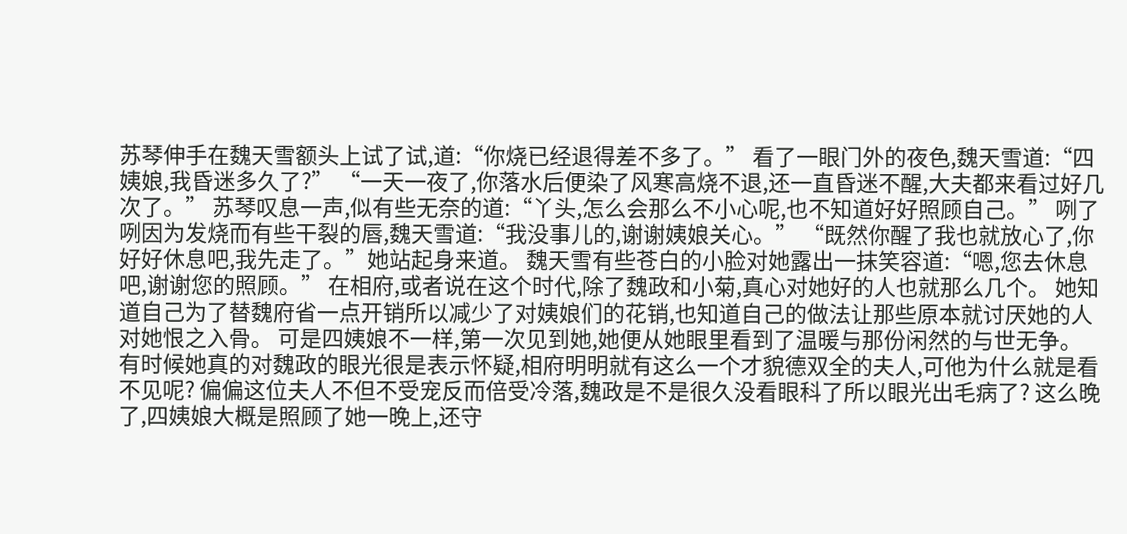苏琴伸手在魏天雪额头上试了试,道:“你烧已经退得差不多了。” 看了一眼门外的夜色,魏天雪道:“四姨娘,我昏迷多久了?” “一天一夜了,你落水后便染了风寒高烧不退,还一直昏迷不醒,大夫都来看过好几次了。” 苏琴叹息一声,似有些无奈的道:“丫头,怎么会那么不小心呢,也不知道好好照顾自己。” 咧了咧因为发烧而有些干裂的唇,魏天雪道:“我没事儿的,谢谢姨娘关心。” “既然你醒了我也就放心了,你好好休息吧,我先走了。”她站起身来道。 魏天雪有些苍白的小脸对她露出一抹笑容道:“嗯,您去休息吧,谢谢您的照顾。” 在相府,或者说在这个时代,除了魏政和小菊,真心对她好的人也就那么几个。 她知道自己为了替魏府省一点开销所以减少了对姨娘们的花销,也知道自己的做法让那些原本就讨厌她的人对她恨之入骨。 可是四姨娘不一样,第一次见到她,她便从她眼里看到了温暖与那份闲然的与世无争。 有时候她真的对魏政的眼光很是表示怀疑,相府明明就有这么一个才貌德双全的夫人,可他为什么就是看不见呢? 偏偏这位夫人不但不受宠反而倍受冷落,魏政是不是很久没看眼科了所以眼光出毛病了? 这么晚了,四姨娘大概是照顾了她一晚上,还守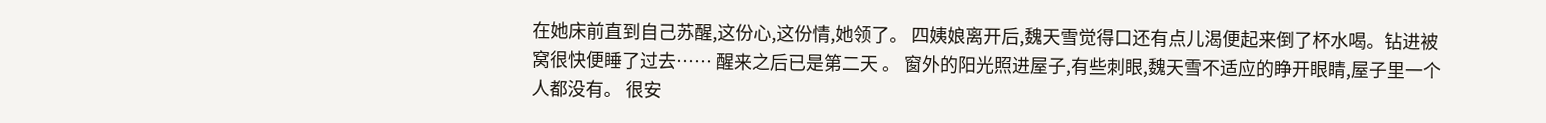在她床前直到自己苏醒,这份心,这份情,她领了。 四姨娘离开后,魏天雪觉得口还有点儿渴便起来倒了杯水喝。钻进被窝很快便睡了过去…… 醒来之后已是第二天 。 窗外的阳光照进屋子,有些刺眼,魏天雪不适应的睁开眼睛,屋子里一个人都没有。 很安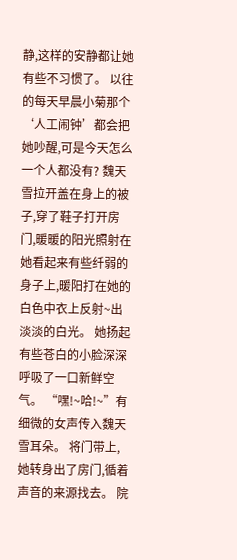静,这样的安静都让她有些不习惯了。 以往的每天早晨小菊那个‘人工闹钟’都会把她吵醒,可是今天怎么一个人都没有? 魏天雪拉开盖在身上的被子,穿了鞋子打开房门,暖暖的阳光照射在她看起来有些纤弱的身子上,暖阳打在她的白色中衣上反射~出淡淡的白光。 她扬起有些苍白的小脸深深呼吸了一口新鲜空气。 “嘿!~哈!~”有细微的女声传入魏天雪耳朵。 将门带上,她转身出了房门,循着声音的来源找去。 院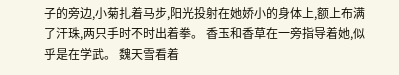子的旁边,小菊扎着马步,阳光投射在她娇小的身体上,额上布满了汗珠,两只手时不时出着拳。 香玉和香草在一旁指导着她,似乎是在学武。 魏天雪看着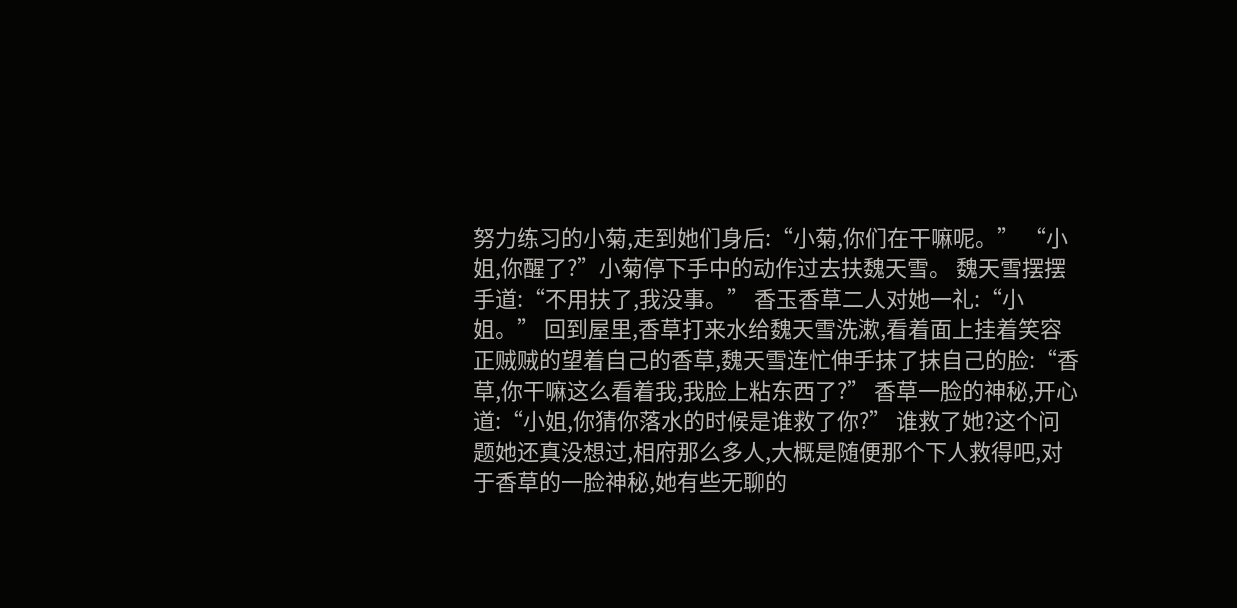努力练习的小菊,走到她们身后:“小菊,你们在干嘛呢。” “小姐,你醒了?”小菊停下手中的动作过去扶魏天雪。 魏天雪摆摆手道:“不用扶了,我没事。” 香玉香草二人对她一礼:“小姐。” 回到屋里,香草打来水给魏天雪洗漱,看着面上挂着笑容正贼贼的望着自己的香草,魏天雪连忙伸手抹了抹自己的脸:“香草,你干嘛这么看着我,我脸上粘东西了?” 香草一脸的神秘,开心道:“小姐,你猜你落水的时候是谁救了你?” 谁救了她?这个问题她还真没想过,相府那么多人,大概是随便那个下人救得吧,对于香草的一脸神秘,她有些无聊的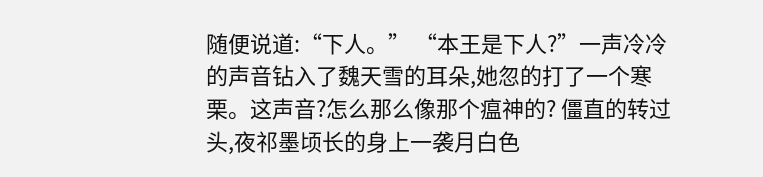随便说道:“下人。” “本王是下人?”一声冷冷的声音钻入了魏天雪的耳朵,她忽的打了一个寒栗。这声音?怎么那么像那个瘟神的? 僵直的转过头,夜祁墨顷长的身上一袭月白色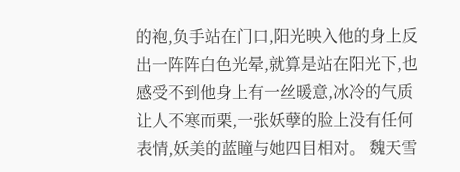的袍,负手站在门口,阳光映入他的身上反出一阵阵白色光晕,就算是站在阳光下,也感受不到他身上有一丝暖意,冰冷的气质让人不寒而栗,一张妖孽的脸上没有任何表情,妖美的蓝瞳与她四目相对。 魏天雪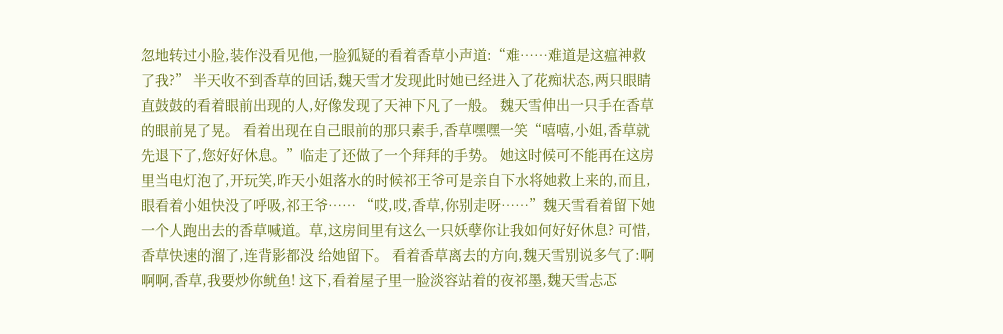忽地转过小脸,装作没看见他,一脸狐疑的看着香草小声道:“难……难道是这瘟神救了我?” 半天收不到香草的回话,魏天雪才发现此时她已经进入了花痴状态,两只眼睛直鼓鼓的看着眼前出现的人,好像发现了天神下凡了一般。 魏天雪伸出一只手在香草的眼前晃了晃。 看着出现在自己眼前的那只素手,香草嘿嘿一笑“嘻嘻,小姐,香草就先退下了,您好好休息。”临走了还做了一个拜拜的手势。 她这时候可不能再在这房里当电灯泡了,开玩笑,昨天小姐落水的时候祁王爷可是亲自下水将她救上来的,而且,眼看着小姐快没了呼吸,祁王爷…… “哎,哎,香草,你别走呀……”魏天雪看着留下她一个人跑出去的香草喊道。草,这房间里有这么一只妖孽你让我如何好好休息? 可惜,香草快速的溜了,连背影都没 给她留下。 看着香草离去的方向,魏天雪别说多气了:啊啊啊,香草,我要炒你鱿鱼! 这下,看着屋子里一脸淡容站着的夜祁墨,魏天雪忐忑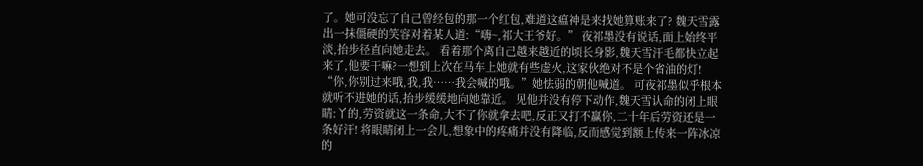了。她可没忘了自己曾经包的那一个红包,难道这瘟神是来找她算账来了? 魏天雪露出一抹僵硬的笑容对着某人道:“嗨~,祁大王爷好。” 夜祁墨没有说话,面上始终平淡,抬步径直向她走去。 看着那个离自己越来越近的顷长身影,魏天雪汗毛都快立起来了,他要干嘛?一想到上次在马车上她就有些虚火,这家伙绝对不是个省油的灯! “你,你别过来哦,我,我……我会喊的哦。”她怯弱的朝他喊道。 可夜祁墨似乎根本就听不进她的话,抬步缓缓地向她靠近。 见他并没有停下动作,魏天雪认命的闭上眼睛:丫的,劳资就这一条命,大不了你就拿去吧,反正又打不赢你,二十年后劳资还是一条好汗! 将眼睛闭上一会儿,想象中的疼痛并没有降临,反而感觉到额上传来一阵冰凉的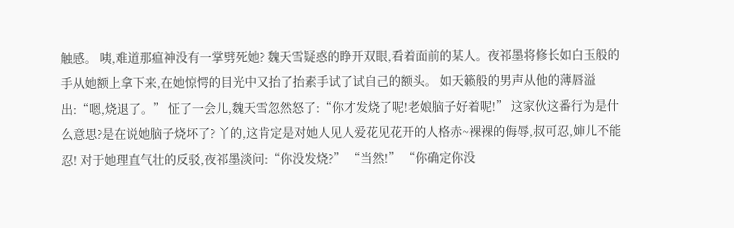触感。 咦,难道那瘟神没有一掌劈死她? 魏天雪疑惑的睁开双眼,看着面前的某人。夜祁墨将修长如白玉般的手从她额上拿下来,在她惊愕的目光中又抬了抬素手试了试自己的额头。 如天籁般的男声从他的薄唇溢出:“嗯,烧退了。” 怔了一会儿,魏天雪忽然怒了:“你才发烧了呢!老娘脑子好着呢!” 这家伙这番行为是什么意思?是在说她脑子烧坏了? 丫的,这肯定是对她人见人爱花见花开的人格赤~裸裸的侮辱,叔可忍,婶儿不能忍! 对于她理直气壮的反驳,夜祁墨淡问:“你没发烧?” “当然!” “你确定你没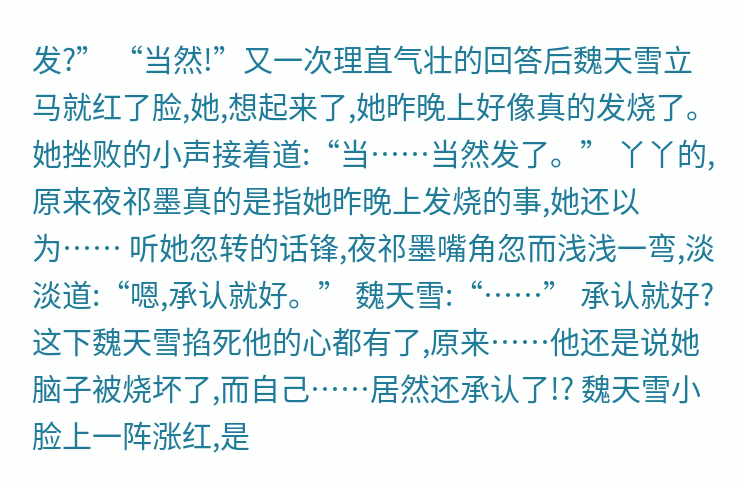发?” “当然!”又一次理直气壮的回答后魏天雪立马就红了脸,她,想起来了,她昨晚上好像真的发烧了。 她挫败的小声接着道:“当……当然发了。” 丫丫的,原来夜祁墨真的是指她昨晚上发烧的事,她还以为…… 听她忽转的话锋,夜祁墨嘴角忽而浅浅一弯,淡淡道:“嗯,承认就好。” 魏天雪:“……” 承认就好?这下魏天雪掐死他的心都有了,原来……他还是说她脑子被烧坏了,而自己……居然还承认了!? 魏天雪小脸上一阵涨红,是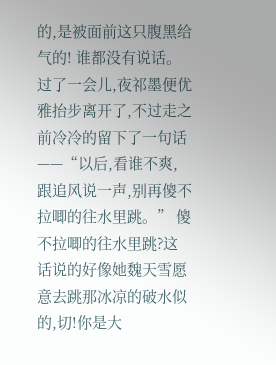的,是被面前这只腹黑给气的! 谁都没有说话。 过了一会儿,夜祁墨便优雅抬步离开了,不过走之前冷冷的留下了一句话——“以后,看谁不爽,跟追风说一声,别再傻不拉唧的往水里跳。” 傻不拉唧的往水里跳?这话说的好像她魏天雪愿意去跳那冰凉的破水似的,切!你是大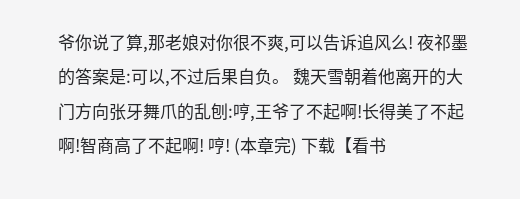爷你说了算,那老娘对你很不爽,可以告诉追风么! 夜祁墨的答案是:可以,不过后果自负。 魏天雪朝着他离开的大门方向张牙舞爪的乱刨:哼,王爷了不起啊!长得美了不起啊!智商高了不起啊! 哼! (本章完) 下载【看书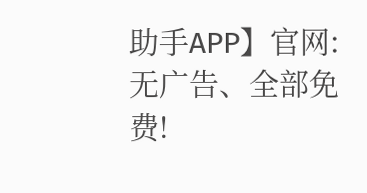助手APP】官网:无广告、全部免费!